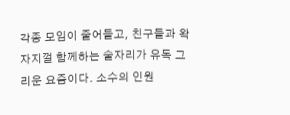각종 모임이 줄어들고, 친구들과 왁자지껄 함께하는 술자리가 유독 그리운 요즘이다. 소수의 인원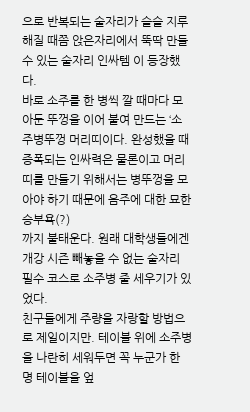으로 반복되는 술자리가 슬슬 지루해질 때쯤 앉은자리에서 뚝딱 만들 수 있는 술자리 인싸템 이 등장했다.
바로 소주를 한 병씩 깔 때마다 모아둔 뚜껑을 이어 붙여 만드는 ‘소주병뚜껑 머리띠이다. 완성했을 때 증폭되는 인싸력은 물론이고 머리띠를 만들기 위해서는 병뚜껑을 모아야 하기 때문에 음주에 대한 묘한 승부욕(?)
까지 불태운다. 원래 대학생들에겐 개강 시즌 빼놓을 수 없는 술자리 필수 코스로 소주병 줄 세우기가 있었다.
친구들에게 주량을 자랑할 방법으로 제일이지만. 테이블 위에 소주병을 나란히 세워두면 꼭 누군가 한 명 테이블을 엎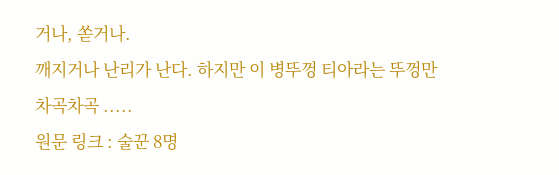거나, 쏟거나.
깨지거나 난리가 난다. 하지만 이 병뚜껑 티아라는 뚜껑만 차곡차곡 .....
원문 링크 : 술꾼 8명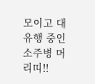모이고 대유행 중인 소주병 머리띠!!